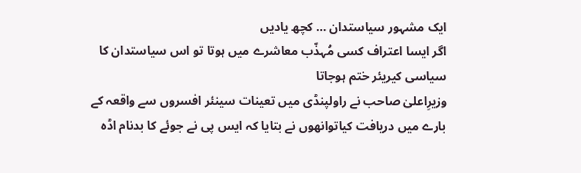ایک مشہور سیاستدان … کچھ یادیں
اگر ایسا اعتراف کسی مُہذّب معاشرے میں ہوتا تو اس سیاستدان کا سیاسی کیریئر ختم ہوجاتا
وزیرِاعلیٰ صاحب نے راولپنڈی میں تعینات سینئر افسروں سے واقعہ کے بارے میں دریافت کیاتوانھوں نے بتایا کہ ایس پی نے جوئے کا بدنام اڈہ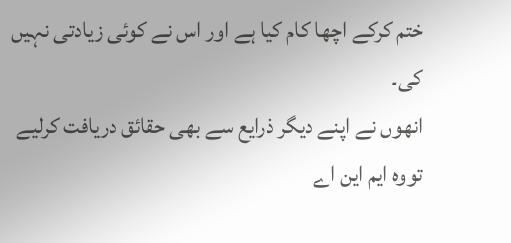ختم کرکے اچھا کام کیا ہے اور اس نے کوئی زیادتی نہیں کی۔
انھوں نے اپنے دیگر ذرایع سے بھی حقائق دریافت کرلیے تووہ ایم این اے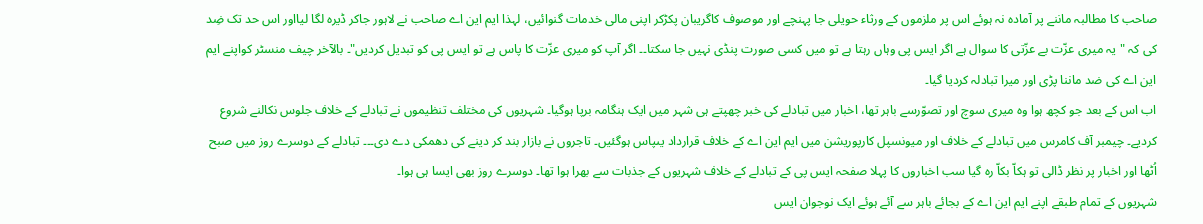صاحب کا مطالبہ ماننے پر آمادہ نہ ہوئے اس پر ملزموں کے ورثاء حویلی جا پہنچے اور موصوف کاگریبان پکڑکر اپنی مالی خدمات گنوائیں، لہذا ایم این اے صاحب نے لاہور جاکر ڈیرہ لگا لیااور اس حد تک ضِد کی کہ "یہ میری عزّت بے عزّتی کا سوال ہے اگر ایس پی وہاں رہتا ہے تو میں کسی صورت پنڈی نہیں جا سکتا۔۔ اگر آپ کو میری عزّت کا پاس ہے تو ایس پی کو تبدیل کردیں"۔ بالآخر چیف منسٹر کواپنے ایم این اے کی ضد ماننا پڑی اور میرا تبادلہ کردیا گیا۔
اب اس کے بعد جو کچھ ہوا وہ میری سوچ اور تصوّرسے باہر تھا، اخبار میں تبادلے کی خبر چھپتے ہی شہر میں ایک ہنگامہ برپا ہوگیا۔ شہریوں کی مختلف تنظیموں نے تبادلے کے خلاف جلوس نکالنے شروع کردیے۔ چیمبر آف کامرس میں تبادلے کے خلاف اور میونسپل کارپوریشن میں ایم این اے کے خلاف قرارداد یںپاس ہوگئیں۔ تاجروں نے بازار بند کر دینے کی دھمکی دے دی۔۔۔ تبادلے کے دوسرے روز میں صبح اُٹھا اور اخبار پر نظر ڈالی تو ہکاّ بکاّ رہ گیا سب اخباروں کا پہلا صفحہ ایس پی کے تبادلے کے خلاف شہریوں کے جذبات سے بھرا ہوا تھا۔ دوسرے روز بھی ایسا ہی ہوا۔
شہریوں کے تمام طبقے اپنے ایم این اے کے بجائے باہر سے آئے ہوئے ایک نوجوان ایس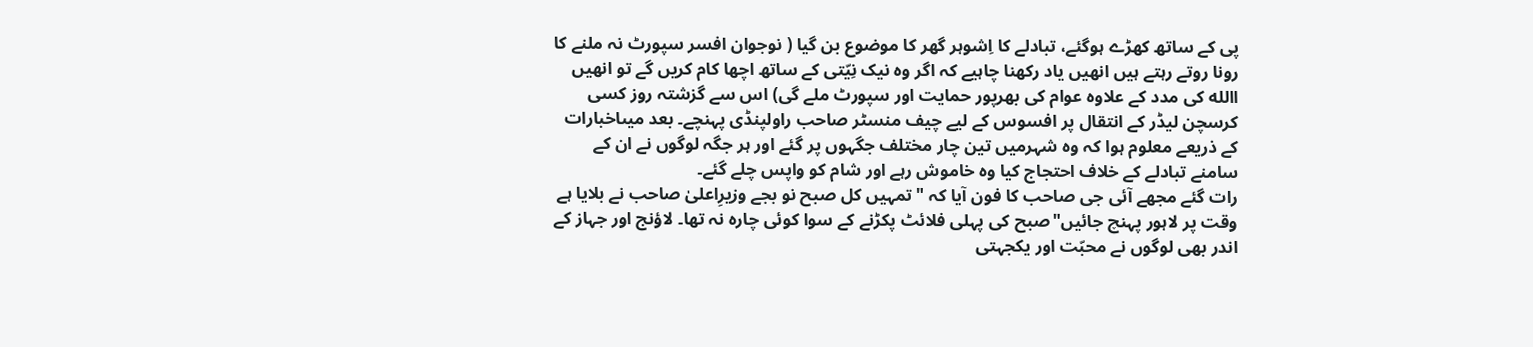پی کے ساتھ کھڑے ہوگئے، تبادلے کا اِشوہر گھر کا موضوع بن گیا ( نوجوان افسر سپورٹ نہ ملنے کا رونا روتے رہتے ہیں انھیں یاد رکھنا چاہیے کہ اگر وہ نیک نِیّتی کے ساتھ اچھا کام کریں گے تو انھیں االله کی مدد کے علاوہ عوام کی بھرپور حمایت اور سپورٹ ملے گی) اس سے گزشتہ روز کسی کرسچن لیڈر کے انتقال پر افسوس کے لیے چیف منسٹر صاحب راولپنڈی پہنچے۔ بعد میںاخبارات کے ذریعے معلوم ہوا کہ وہ شہرمیں تین چار مختلف جگہوں پر گئے اور ہر جگہ لوگوں نے ان کے سامنے تبادلے کے خلاف احتجاج کیا وہ خاموش رہے اور شام کو واپس چلے گئے۔
رات گئے مجھے آئی جی صاحب کا فون آیا کہ "تمہیں کل صبح نو بجے وزیرِاعلیٰ صاحب نے بلایا ہے وقت پر لاہور پہنچ جائیں"صبح کی پہلی فلائٹ پکڑنے کے سوا کوئی چارہ نہ تھا۔ لاؤنج اور جہاز کے اندر بھی لوگوں نے محبّت اور یکجہتی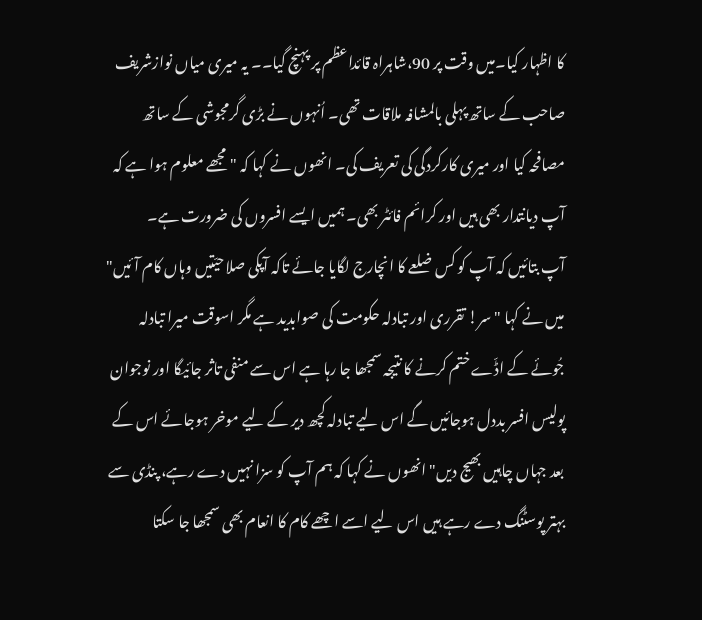کا اظہار کیا۔میں وقت پر 90،شاہراہ قائداعظم پر پہنچ گیا۔۔ یہ میری میاں نوازشریف صاحب کے ساتھ پہلی بالمشافہ ملاقات تھی۔ اُنہوں نے بڑی گرمجوشی کے ساتھ مصافحہ کیا اور میری کارکردگی کی تعریف کی۔ انھوں نے کہا کہ " مجھے معلوم ہوا ہے کہ آپ دیانتدار بھی ہیں اور کرائم فائٹر بھی۔ ہمیں ایسے افسروں کی ضرورت ہے۔
آپ بتائیں کہ آپ کو کس ضلعے کا انچارج لگایا جائے تاکہ آپکی صلاحیّتیں وہاں کام آئیں" میں نے کہا " سر! تقرری اور تبادلہ حکومت کی صوابدید ہے مگر اسوقت میرا تبادلہ جُوئے کے اڈّے ختم کرنے کا نتیجہ سمجھا جا رہا ہے اس سے منفی تاثر جائیگا اور نوجوان پولیس افسر بددل ہوجائیں گے اس لیے تبادلہ کچھ دیر کے لیے موخر ہوجائے اس کے بعد جہاں چاہیں بھیج دیں" انھوں نے کہا کہ ہم آپ کو سزا نہیں دے رہے، پنڈی سے بہتر پوسٹنگ دے رہے ہیں اس لیے اسے اچھے کام کا انعام بھی سمجھا جا سکتا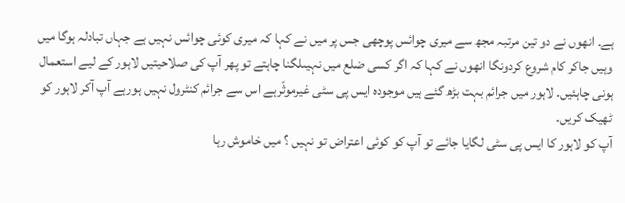ہے۔ انھوں نے دو تین مرتبہ مجھ سے میری چوائس پوچھی جس پر میں نے کہا کہ میری کوئی چوائس نہیں ہے جہاں تبادلہ ہوگا میں وہیں جاکر کام شروع کردونگا انھوں نے کہا کہ اگر کسی ضلع میں نہیںلگنا چاہتے تو پھر آپ کی صلاحیتیں لاہور کے لیے استعمال ہونی چاہئیں۔ لاہور میں جرائم بہت بڑھ گئے ہیں موجودہ ایس پی سٹی غیرموثّرہے اس سے جرائم کنٹرول نہیں ہورہے آپ آکر لاہور کو ٹھیک کریں۔
آپ کو لاہور کا ایس پی سٹی لگایا جائے تو آپ کو کوئی اعتراض تو نہیں ؟ میں خاموش رہا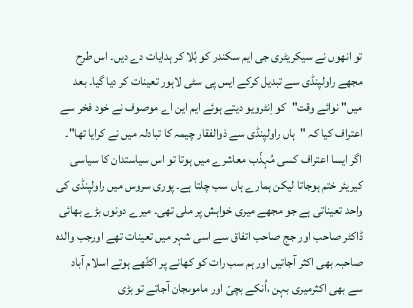تو انھوں نے سیکریٹری جی ایم سکندر کو بُلا کر ہدایات دے دیں۔ اس طرح مجھے راولپنڈی سے تبدیل کرکے ایس پی سٹی لاہور تعینات کر دیا گیا۔ بعد میں" نوائے وقت"کو اِنٹرویو دیتے ہوئے ایم این اے موصوف نے خود فخر سے اعتراف کیا کہ "ہاں راولپنڈی سے ذوالفقار چیمہ کا تبادلہ میں نے کرایا تھا"۔
اگر ایسا اعتراف کسی مُہذّب معاشرے میں ہوتا تو اس سیاستدان کا سیاسی کیریئر ختم ہوجاتا لیکن ہمارے ہاں سب چلتا ہے۔ پوری سروس میں راولپنڈی کی واحد تعیناتی ہے جو مجھے میری خواہش پر ملی تھی۔ میرے دونوں بڑے بھائی ڈاکٹر صاحب اور جج صاحب اتفاق سے اسی شہر میں تعینات تھے اورجب والدہ صاحبہ بھی اکثر آجاتیں اور ہم سب رات کو کھانے پر اکٹّھے ہوتے اسلام آباد سے بھی اکثرمیری بہن ،اُنکے بچیّ اور ماموںجان آجاتے تو بڑی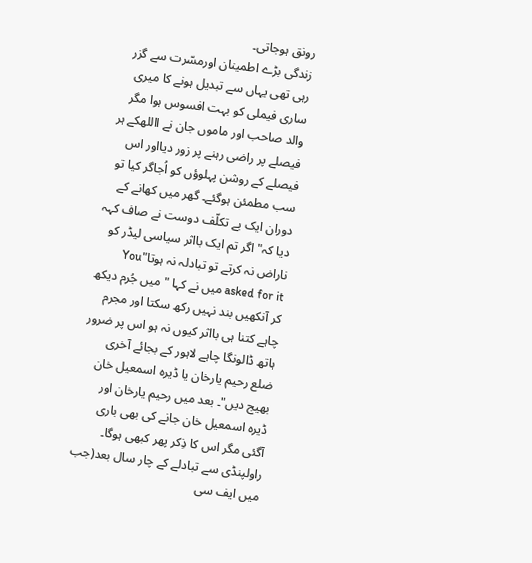رونق ہوجاتی۔
زندگی بڑے اطمینان اورمسّرت سے گزر رہی تھی یہاں سے تبدیل ہونے کا میری ساری فیملی کو بہت افسوس ہوا مگر والد صاحب اور ماموں جان نے االلهکے ہر فیصلے پر راضی رہنے پر زور دیااور اس فیصلے کے روشن پہلوؤں کو اُجاگر کیا تو سب مطمئن ہوگئے۔ گھر میں کھانے کے دوران ایک بے تکلّف دوست نے صاف کہہ دیا کہ" اگر تم ایک بااثر سیاسی لیڈر کو ناراض نہ کرتے تو تبادلہ نہ ہوتا"You asked for it میں نے کہا " میں جُرم دیکھ کر آنکھیں بند نہیں رکھ سکتا اور مجرم چاہے کتنا ہی بااثر کیوں نہ ہو اس پر ضرور ہاتھ ڈالونگا چاہے لاہور کے بجائے آخری ضلع رحیم یارخان یا ڈیرہ اسمعیل خان بھیج دیں"۔ بعد میں رحیم یارخان اور ڈیرہ اسمعیل خان جانے کی بھی باری آگئی مگر اس کا ذِکر پھر کبھی ہوگا۔
راولپنڈی سے تبادلے کے چار سال بعد(جب میں ایف سی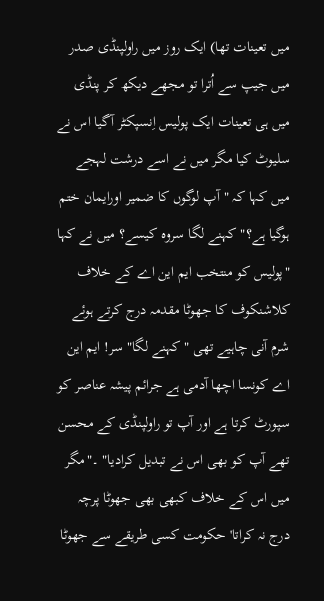میں تعینات تھا) ایک روز میں راولپنڈی صدر میں جیپ سے اُترا تو مجھے دیکھ کر پنڈی میں ہی تعینات ایک پولیس اِنسپکٹر آگیا اس نے سلیوٹ کیا مگر میں نے اسے درشت لہجے میں کہا کہ "آپ لوگوں کا ضمیر اورایمان ختم ہوگیا ہے؟" کہنے لگا سروہ کیسے؟ میں نے کہا "پولیس کو منتخب ایم این اے کے خلاف کلاشنکوف کا جھوٹا مقدمہ درج کرتے ہوئے شرم آنی چاہیے تھی " کہنے لگا" سر! ایم این اے کونسا اچھا آدمی ہے جرائم پیشہ عناصر کو سپورٹ کرتا ہے اور آپ تو راولپنڈی کے محسن تھے آپ کو بھی اس نے تبدیل کرادیا" ۔"مگر میں اس کے خلاف کبھی بھی جھوٹا پرچہ درج نہ کراتا' حکومت کسی طریقے سے جھوٹا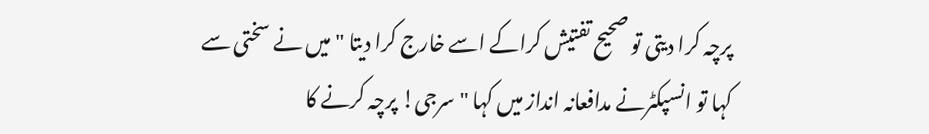پرچہ کرا دیتی تو صحیح تفتیش کراکے اسے خارج کرا دیتا " میں نے سختی سے کہا تو انسپکٹرنے مدافعانہ انداز میں کہا "سرجی! پرچہ کرنے کا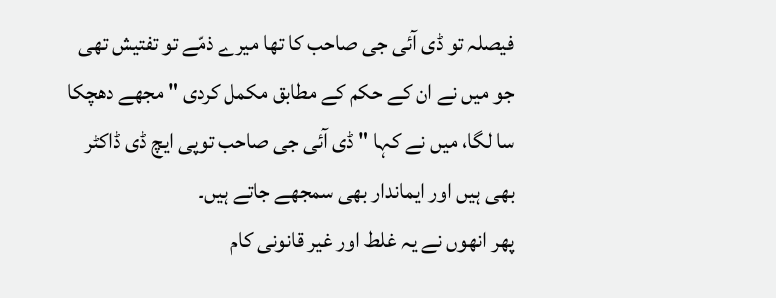فیصلہ تو ڈی آئی جی صاحب کا تھا میرے ذمّے تو تفتیش تھی جو میں نے ان کے حکم کے مطابق مکمل کردی " مجھے دھچکا سا لگا، میں نے کہا " ڈی آئی جی صاحب توپی ایچ ڈی ڈاکٹر بھی ہیں اور ایماندار بھی سمجھے جاتے ہیں۔
پھر انھوں نے یہ غلط اور غیر قانونی کام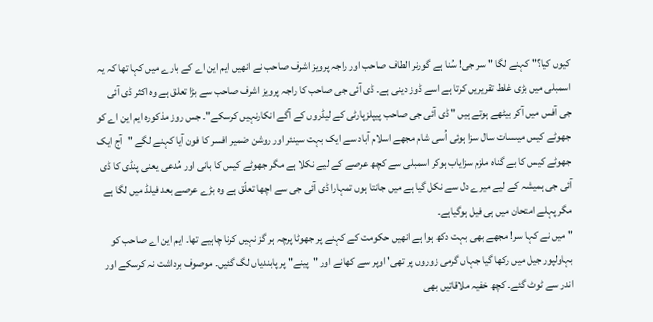کیوں کیا؟" کہنے لگا " سر جی! سُنا ہے گورنر الطاف صاحب اور راجہ پرویز اشرف صاحب نے انھیں ایم این اے کے بارے میں کہا تھا کہ یہ اسمبلی میں بڑی غلط تقریریں کرتا ہے اسے ڈوز دینی ہے۔ ڈی آئی جی صاحب کا راجہ پرویز اشرف صاحب سے بڑا تعلق ہے وہ اکثر ڈی آئی جی آفس میں آکر بیٹھے ہوتے ہیں " ڈی آئی جی صاحب پیپلزپارٹی کے لیڈروں کے آگے انکارنہیں کرسکے"۔ جس روز مذکورہ ایم این اے کو جھوٹے کیس میںسات سال سزا ہوئی اُسی شام مجھے اسلام آباد سے ایک بہت سینئر اور روشن ضمیر افسر کا فون آیا کہنے لگے "آج ایک جھوٹے کیس کا بے گناہ ملزم سزایاب ہوکر اسمبلی سے کچھ عرصے کے لیے نکلا ہے مگر جھوٹے کیس کا بانی اور مُدعی یعنی پنڈی کا ڈی آئی جی ہمیشہ کے لیے میرے دل سے نکل گیا ہے میں جانتا ہوں تمہارا ڈی آئی جی سے اچھا تعلّق ہے وہ بڑے عرصے بعد فیلڈ میں لگا ہے مگر پہلے امتحان میں ہی فیل ہوگیاہے۔
" میں نے کہا سر! مجھے بھی بہت دکھ ہوا ہے انھیں حکومت کے کہنے پر جھوٹا پرچہ ہر گز نہیں کرنا چاہیے تھا۔ ایم این اے صاحب کو بہاولپور جیل میں رکھا گیا جہاں گرمی زوروں پر تھی' اوپر سے کھانے اور "پینے" پر پابندیاں لگ گئیں۔ موصوف برداشت نہ کرسکے اور اندر سے ٹوٹ گئے۔ کچھ خفیہ ملاقاتیں بھی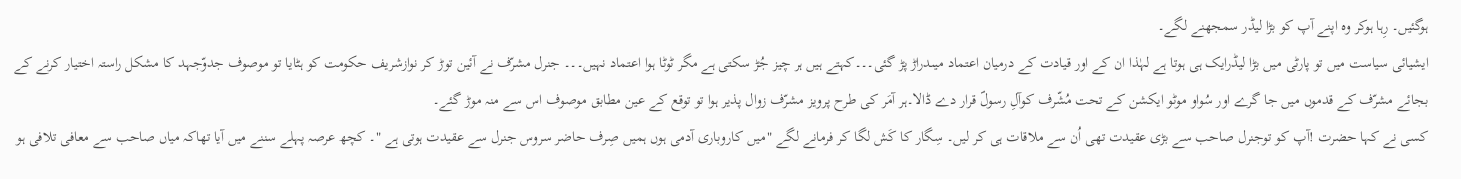ہوگئیں۔ رِہا ہوکر وہ اپنے آپ کو بڑا لیڈر سمجھنے لگے۔
ایشیائی سیاست میں تو پارٹی میں بڑا لیڈرایک ہی ہوتا ہے لہٰذا ان کے اور قیادت کے درمیان اعتماد میںدراڑ پڑ گئی۔۔۔کہتے ہیں ہر چیز جُڑ سکتی ہے مگر ٹوٹا ہوا اعتماد نہیں۔۔۔ جنرل مشرّف نے آئین توڑ کر نوازشریف حکومت کو ہٹایا تو موصوف جدوّجہد کا مشکل راستہ اختیار کرنے کے بجائے مشرّف کے قدموں میں جا گرے اور سُواو موٹو ایکشن کے تحت مُشّرف کوآلِ رسولؐ قرار دے ڈالا۔ہر آمَر کی طرح پرویز مشرّف زوال پذیر ہوا تو توقع کے عین مطابق موصوف اس سے منہ موڑ گئے۔
کسی نے کہا حضرت !آپ کو توجنرل صاحب سے بڑی عقیدت تھی اُن سے ملاقات ہی کر لیں۔ سِگار کا کَش لگا کر فرمانے لگے "میں کاروباری آدمی ہوں ہمیں صِرف حاضر سروس جنرل سے عقیدت ہوتی ہے "۔ کچھ عرصہ پہلے سننے میں آیا تھاکہ میاں صاحب سے معافی تلافی ہو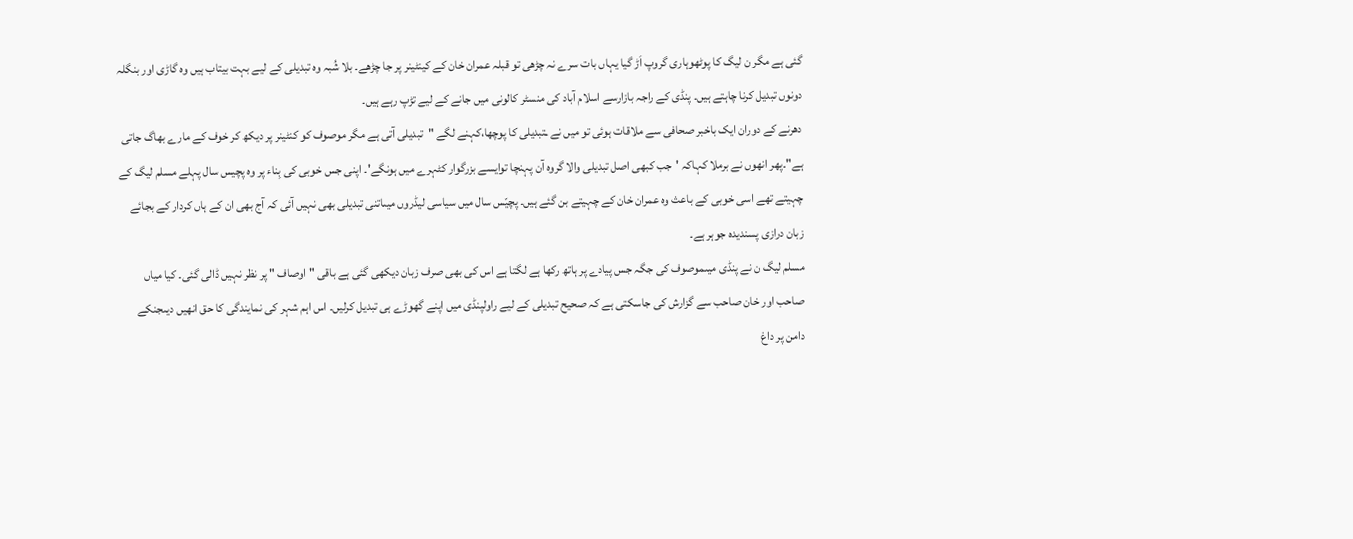گئی ہے مگر ن لیگ کا پوٹھوہاری گروپ اَڑ گیا یہاں بات سرے نہ چڑھی تو قبلہ عمران خان کے کینٹینر پر جا چڑھے۔ بلا شُبہ وہ تبدیلی کے لیے بہت بیتاب ہیں وہ گاڑی اور بنگلہ دونوں تبدیل کرنا چاہتے ہیں۔ پنڈی کے راجہ بازارسے اسلام آباد کی منسٹر کالونی میں جانے کے لیے تڑپ رہے ہیں۔
دھرنے کے دوران ایک باخبر صحافی سے ملاقات ہوئی تو میں نے ـتبدیلی کا پوچھا،کہنے لگے "تبدیلی آتی ہے مگر موصوف کو کنٹینر پر دیکھ کر خوف کے مارے بھاگ جاتی ہے"۔پھر انھوں نے برملا کہاکہ 'جب کبھی اصل تبدیلی والا گروہ آن پہنچا توایسے بزرگوار کٹہرے میں ہونگے'۔ اپنی جس خوبی کی بِناء پر وہ پچیس سال پہلے مسلم لیگ کے چہیتے تھے اسی خوبی کے باعث وہ عمران خان کے چہیتے بن گئے ہیں۔ پچیّس سال میں سیاسی لیڈروں میںاتنی تبدیلی بھی نہیں آئی کہ آج بھی ان کے ہاں کردار کے بجائے زبان درازی پسندیدہ جوہر ہے۔
مسلم لیگ ن نے پنڈی میںموصوف کی جگہ جس پیادے پر ہاتھ رکھا ہے لگتا ہے اس کی بھی صرف زبان دیکھی گئی ہے باقی "اوصاف " پر نظر نہیں ڈالی گئی۔ کیا میاں صاحب اور خان صاحب سے گزارش کی جاسکتی ہے کہ صحیح تبدیلی کے لیے راولپنڈی میں اپنے گھوڑے ہی تبدیل کرلیں۔ اس اہم شہر کی نمایندگی کا حق انھیں دیںجنکے دامن پر داغ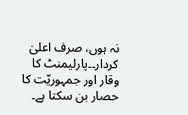نہ ہوں، صرف اعلیٰ کردار۔۔پارلیمنٹ کا وقار اور جمہوریّت کا حصار بن سکتا ہے۔